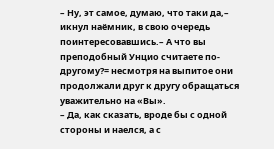– Ну, эт самое, думаю, что таки да,– икнул наёмник, в свою очередь поинтересовавшись.– А что вы преподобный Унцио считаете по-другому?= несмотря на выпитое они продолжали друг к другу обращаться уважительно на «Вы».
– Да, как сказать, вроде бы с одной стороны и наелся, а с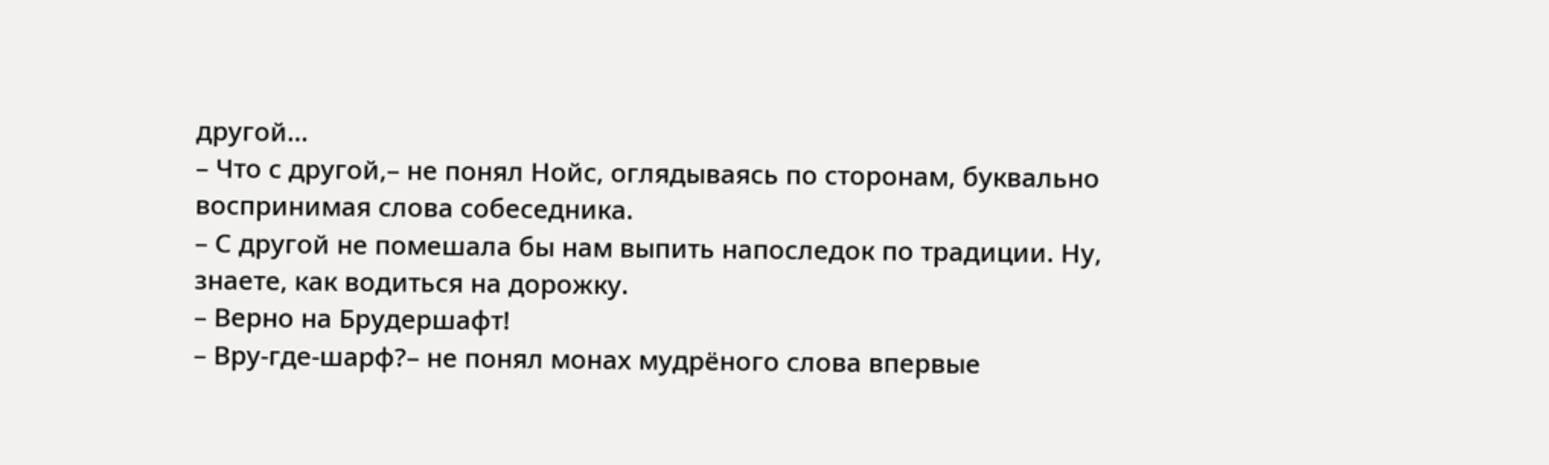другой…
– Что с другой,– не понял Нойс, оглядываясь по сторонам, буквально воспринимая слова собеседника.
– С другой не помешала бы нам выпить напоследок по традиции. Ну, знаете, как водиться на дорожку.
– Верно на Брудершафт!
– Вру-где-шарф?– не понял монах мудрёного слова впервые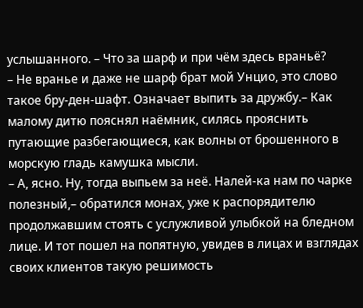услышанного. – Что за шарф и при чём здесь враньё?
– Не вранье и даже не шарф брат мой Унцио, это слово такое бру-ден-шафт. Означает выпить за дружбу.– Как малому дитю пояснял наёмник, силясь прояснить путающие разбегающиеся, как волны от брошенного в морскую гладь камушка мысли.
– А, ясно. Ну, тогда выпьем за неё. Налей-ка нам по чарке полезный,– обратился монах, уже к распорядителю продолжавшим стоять с услужливой улыбкой на бледном лице. И тот пошел на попятную, увидев в лицах и взглядах своих клиентов такую решимость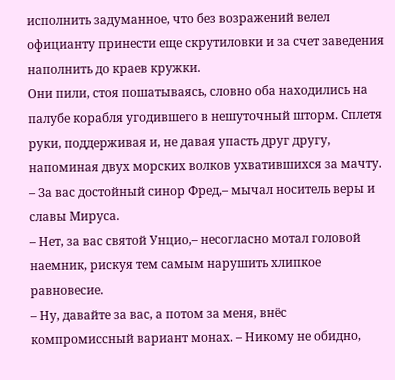исполнить задуманное, что без возражений велел официанту принести еще скрутиловки и за счет заведения наполнить до краев кружки.
Они пили, стоя пошатываясь, словно оба находились на палубе корабля угодившего в нешуточный шторм. Сплетя руки, поддерживая и, не давая упасть друг другу, напоминая двух морских волков ухватившихся за мачту.
– За вас достойный синор Фред,– мычал носитель веры и славы Мируса.
– Нет, за вас святой Унцио,– несогласно мотал головой наемник, рискуя тем самым нарушить хлипкое равновесие.
– Ну, давайте за вас, а потом за меня, внёс компромиссный вариант монах. – Никому не обидно,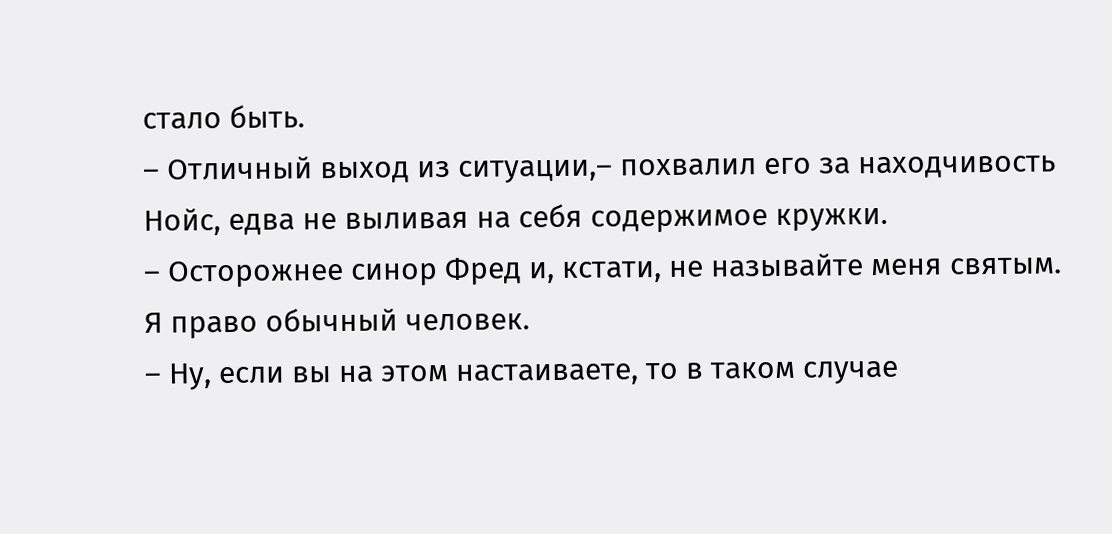стало быть.
– Отличный выход из ситуации,– похвалил его за находчивость Нойс, едва не выливая на себя содержимое кружки.
– Осторожнее синор Фред и, кстати, не называйте меня святым. Я право обычный человек.
– Ну, если вы на этом настаиваете, то в таком случае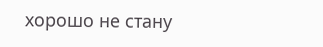хорошо не стану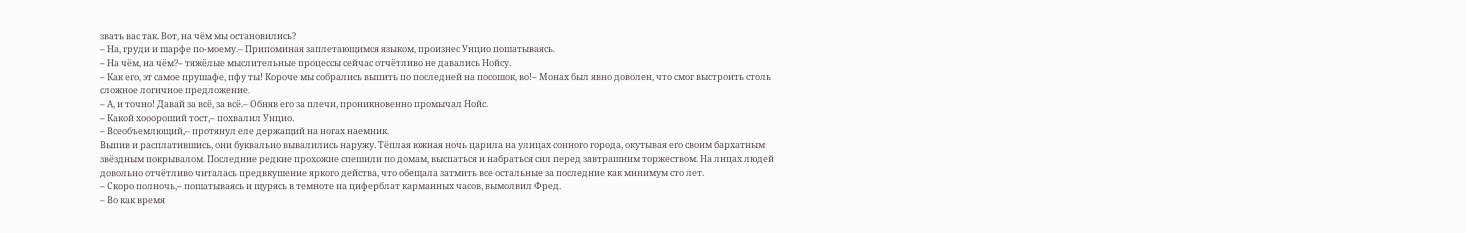звать вас так. Вот, на чём мы остановились?
– На, груди и шарфе по-моему.– Припоминая заплетающимся языком, произнес Унцио пошатываясь.
– На чём, на чём?– тяжёлые мыслительные процессы сейчас отчётливо не давались Нойсу.
– Как его, эт самое прушафе, пфу ты! Короче мы собрались выпить по последней на посошок, во!– Монах был явно доволен, что смог выстроить столь сложное логичное предложение.
– А, и точно! Давай за всё, за всё.– Обняв его за плечи, проникновенно промычал Нойс.
– Какой хооороший тост,– похвалил Унцио.
– Всеобъемлющий,– протянул еле держащий на ногах наемник.
Выпив и расплатившись, они буквально вывалились наружу. Тёплая южная ночь царила на улицах сонного города, окутывая его своим бархатным звёздным покрывалом. Последние редкие прохожие спешили по домам, выспаться и набраться сил перед завтрашним торжеством. На лицах людей довольно отчётливо читалась предвкушение яркого действа, что обещала затмить все остальные за последние как минимум сто лет.
– Скоро полночь,– пошатываясь и щурясь в темноте на циферблат карманных часов, вымолвил Фред.
– Во как время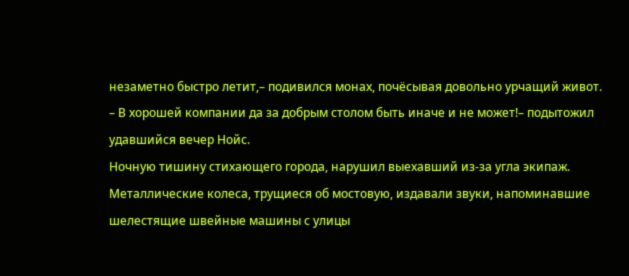незаметно быстро летит,– подивился монах, почёсывая довольно урчащий живот.
– В хорошей компании да за добрым столом быть иначе и не может!– подытожил удавшийся вечер Нойс.
Ночную тишину стихающего города, нарушил выехавший из-за угла экипаж. Металлические колеса, трущиеся об мостовую, издавали звуки, напоминавшие шелестящие швейные машины с улицы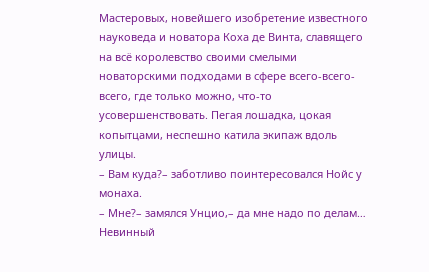Мастеровых, новейшего изобретение известного науковеда и новатора Коха де Винта, славящего на всё королевство своими смелыми новаторскими подходами в сфере всего-всего-всего, где только можно, что-то усовершенствовать. Пегая лошадка, цокая копытцами, неспешно катила экипаж вдоль улицы.
– Вам куда?– заботливо поинтересовался Нойс у монаха.
– Мне?– замялся Унцио,– да мне надо по делам…
Невинный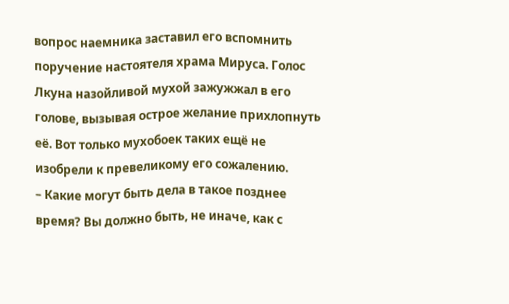вопрос наемника заставил его вспомнить поручение настоятеля храма Мируса. Голос Лкуна назойливой мухой зажужжал в его голове, вызывая острое желание прихлопнуть её. Вот только мухобоек таких ещё не изобрели к превеликому его сожалению.
– Какие могут быть дела в такое позднее время? Вы должно быть, не иначе, как с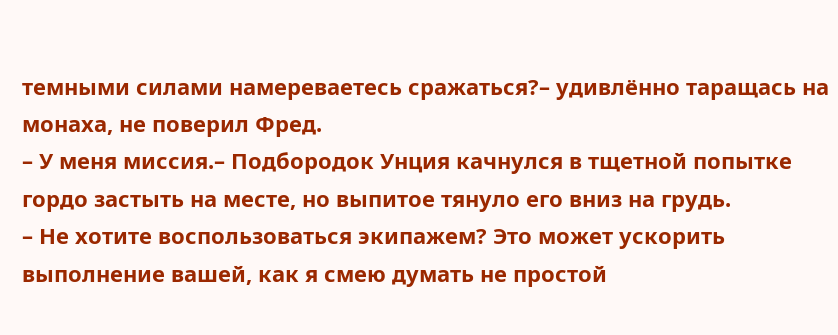темными силами намереваетесь сражаться?– удивлённо таращась на монаха, не поверил Фред.
– У меня миссия.– Подбородок Унция качнулся в тщетной попытке гордо застыть на месте, но выпитое тянуло его вниз на грудь.
– Не хотите воспользоваться экипажем? Это может ускорить выполнение вашей, как я смею думать не простой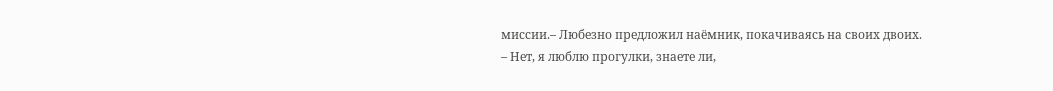миссии.– Любезно предложил наёмник, покачиваясь на своих двоих.
– Нет, я люблю прогулки, знаете ли,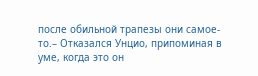после обильной трапезы они самое-то.– Отказался Унцио, припоминая в уме, когда это он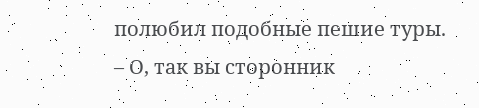полюбил подобные пешие туры.
– О, так вы сторонник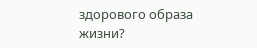здорового образа жизни?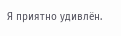Я приятно удивлён.